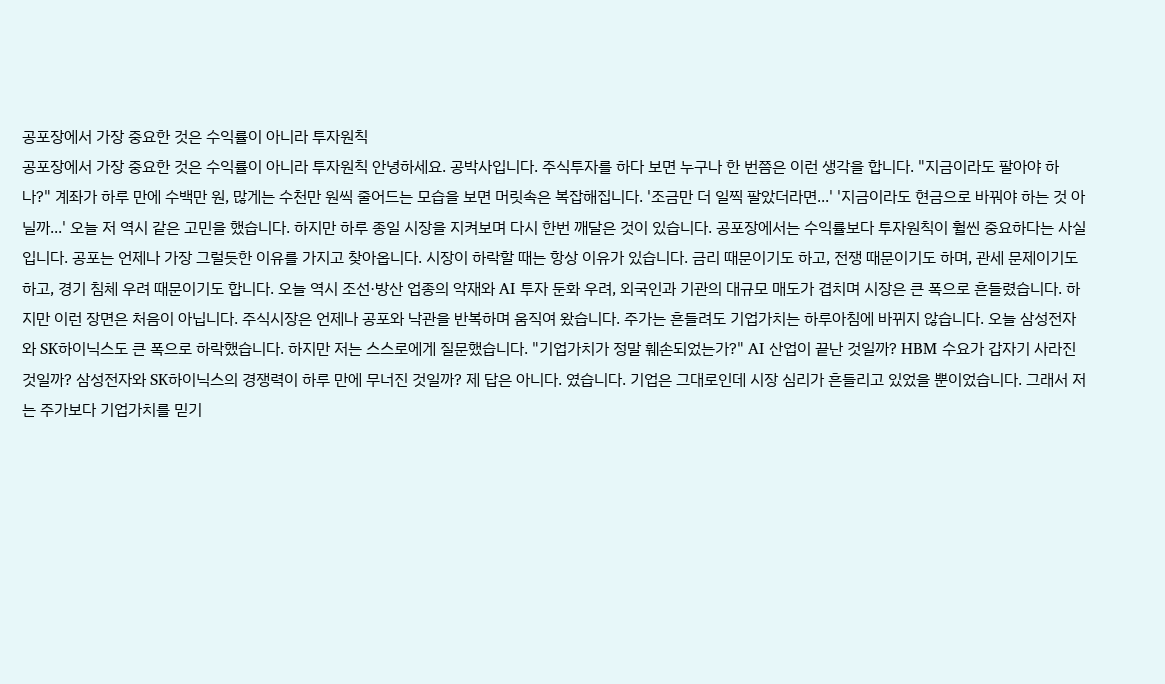공포장에서 가장 중요한 것은 수익률이 아니라 투자원칙
공포장에서 가장 중요한 것은 수익률이 아니라 투자원칙 안녕하세요. 공박사입니다. 주식투자를 하다 보면 누구나 한 번쯤은 이런 생각을 합니다. "지금이라도 팔아야 하나?" 계좌가 하루 만에 수백만 원, 많게는 수천만 원씩 줄어드는 모습을 보면 머릿속은 복잡해집니다. '조금만 더 일찍 팔았더라면...' '지금이라도 현금으로 바꿔야 하는 것 아닐까...' 오늘 저 역시 같은 고민을 했습니다. 하지만 하루 종일 시장을 지켜보며 다시 한번 깨달은 것이 있습니다. 공포장에서는 수익률보다 투자원칙이 훨씬 중요하다는 사실입니다. 공포는 언제나 가장 그럴듯한 이유를 가지고 찾아옵니다. 시장이 하락할 때는 항상 이유가 있습니다. 금리 때문이기도 하고, 전쟁 때문이기도 하며, 관세 문제이기도 하고, 경기 침체 우려 때문이기도 합니다. 오늘 역시 조선·방산 업종의 악재와 AI 투자 둔화 우려, 외국인과 기관의 대규모 매도가 겹치며 시장은 큰 폭으로 흔들렸습니다. 하지만 이런 장면은 처음이 아닙니다. 주식시장은 언제나 공포와 낙관을 반복하며 움직여 왔습니다. 주가는 흔들려도 기업가치는 하루아침에 바뀌지 않습니다. 오늘 삼성전자와 SK하이닉스도 큰 폭으로 하락했습니다. 하지만 저는 스스로에게 질문했습니다. "기업가치가 정말 훼손되었는가?" AI 산업이 끝난 것일까? HBM 수요가 갑자기 사라진 것일까? 삼성전자와 SK하이닉스의 경쟁력이 하루 만에 무너진 것일까? 제 답은 아니다. 였습니다. 기업은 그대로인데 시장 심리가 흔들리고 있었을 뿐이었습니다. 그래서 저는 주가보다 기업가치를 믿기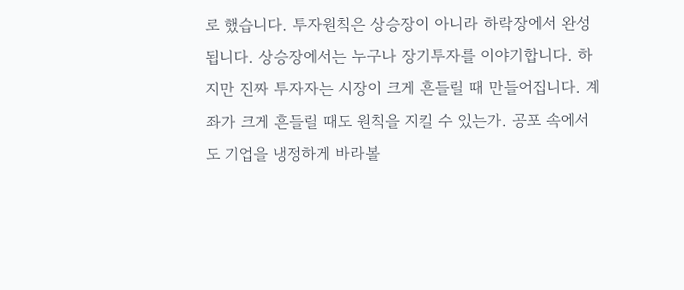로 했습니다. 투자원칙은 상승장이 아니라 하락장에서 완성됩니다. 상승장에서는 누구나 장기투자를 이야기합니다. 하지만 진짜 투자자는 시장이 크게 흔들릴 때 만들어집니다. 계좌가 크게 흔들릴 때도 원칙을 지킬 수 있는가. 공포 속에서도 기업을 냉정하게 바라볼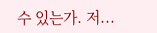수 있는가. 저...